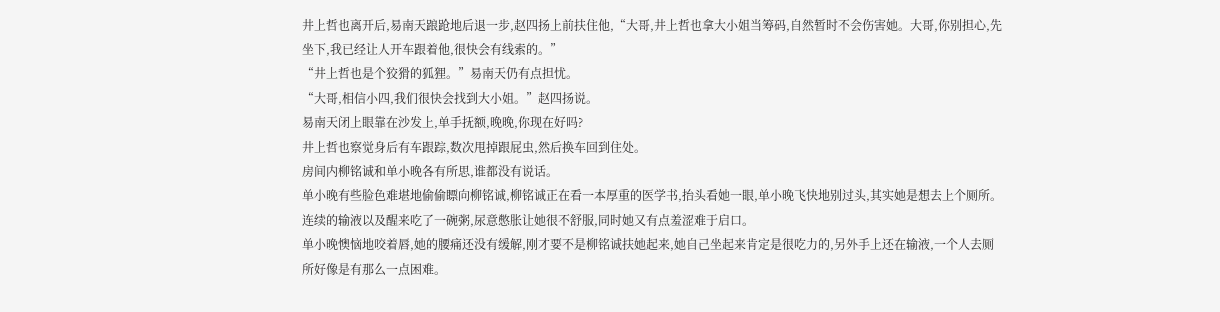井上哲也离开后,易南天踉跄地后退一步,赵四扬上前扶住他,“大哥,井上哲也拿大小姐当筹码,自然暂时不会伤害她。大哥,你别担心,先坐下,我已经让人开车跟着他,很快会有线索的。”
“井上哲也是个狡猾的狐狸。”易南天仍有点担忧。
“大哥,相信小四,我们很快会找到大小姐。”赵四扬说。
易南天闭上眼靠在沙发上,单手抚额,晚晚,你现在好吗?
井上哲也察觉身后有车跟踪,数次甩掉跟屁虫,然后换车回到住处。
房间内柳铭诚和单小晚各有所思,谁都没有说话。
单小晚有些脸色难堪地偷偷瞟向柳铭诚,柳铭诚正在看一本厚重的医学书,抬头看她一眼,单小晚飞快地别过头,其实她是想去上个厕所。连续的输液以及醒来吃了一碗粥,尿意憋胀让她很不舒服,同时她又有点羞涩难于启口。
单小晚懊恼地咬着唇,她的腰痛还没有缓解,刚才要不是柳铭诚扶她起来,她自己坐起来肯定是很吃力的,另外手上还在输液,一个人去厕所好像是有那么一点困难。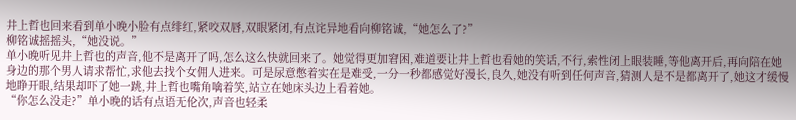井上哲也回来看到单小晚小脸有点绯红,紧咬双唇,双眼紧闭,有点诧异地看向柳铭诚,“她怎么了?”
柳铭诚摇摇头,“她没说。”
单小晚听见井上哲也的声音,他不是离开了吗,怎么这么快就回来了。她觉得更加窘困,难道要让井上哲也看她的笑话,不行,索性闭上眼装睡,等他离开后,再向陪在她身边的那个男人请求帮忙,求他去找个女佣人进来。可是尿意憋着实在是难受,一分一秒都感觉好漫长,良久,她没有听到任何声音,猜测人是不是都离开了,她这才缓慢地睁开眼,结果却吓了她一跳,井上哲也嘴角噙着笑,站立在她床头边上看着她。
“你怎么没走?”单小晚的话有点语无伦次,声音也轻柔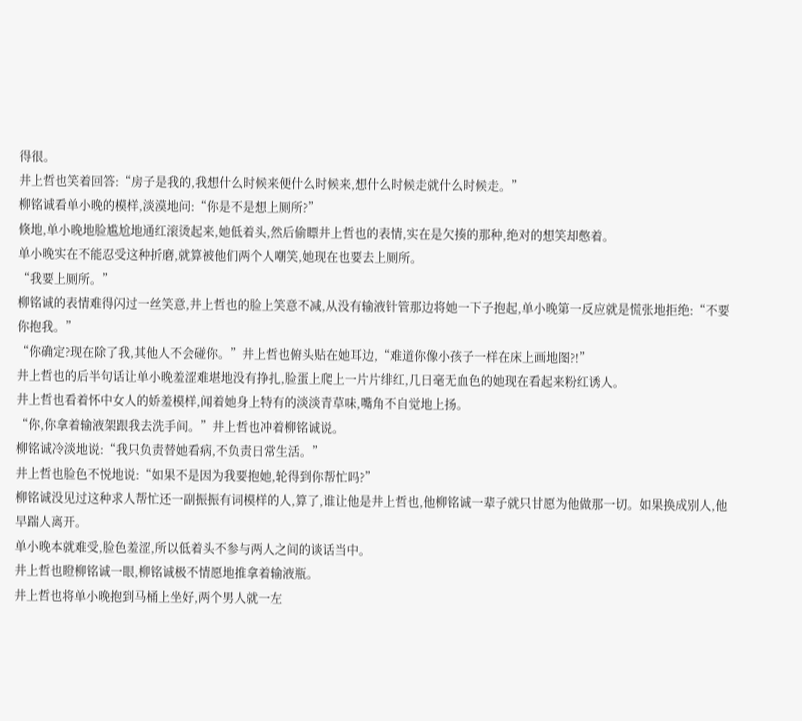得很。
井上哲也笑着回答:“房子是我的,我想什么时候来便什么时候来,想什么时候走就什么时候走。”
柳铭诚看单小晚的模样,淡漠地问:“你是不是想上厕所?”
倏地,单小晚地脸尴尬地通红滚烫起来,她低着头,然后偷瞟井上哲也的表情,实在是欠揍的那种,绝对的想笑却憋着。
单小晚实在不能忍受这种折磨,就算被他们两个人嘲笑,她现在也要去上厕所。
“我要上厕所。”
柳铭诚的表情难得闪过一丝笑意,井上哲也的脸上笑意不减,从没有输液针管那边将她一下子抱起,单小晚第一反应就是慌张地拒绝:“不要你抱我。”
“你确定?现在除了我,其他人不会碰你。”井上哲也俯头贴在她耳边,“难道你像小孩子一样在床上画地图?!”
井上哲也的后半句话让单小晚羞涩难堪地没有挣扎,脸蛋上爬上一片片绯红,几日毫无血色的她现在看起来粉红诱人。
井上哲也看着怀中女人的娇羞模样,闻着她身上特有的淡淡青草味,嘴角不自觉地上扬。
“你,你拿着输液架跟我去洗手间。”井上哲也冲着柳铭诚说。
柳铭诚冷淡地说:“我只负责替她看病,不负责日常生活。”
井上哲也脸色不悦地说:“如果不是因为我要抱她,轮得到你帮忙吗?”
柳铭诚没见过这种求人帮忙还一副振振有词模样的人,算了,谁让他是井上哲也,他柳铭诚一辈子就只甘愿为他做那一切。如果换成别人,他早踹人离开。
单小晚本就难受,脸色羞涩,所以低着头不参与两人之间的谈话当中。
井上哲也瞪柳铭诚一眼,柳铭诚极不情愿地推拿着输液瓶。
井上哲也将单小晚抱到马桶上坐好,两个男人就一左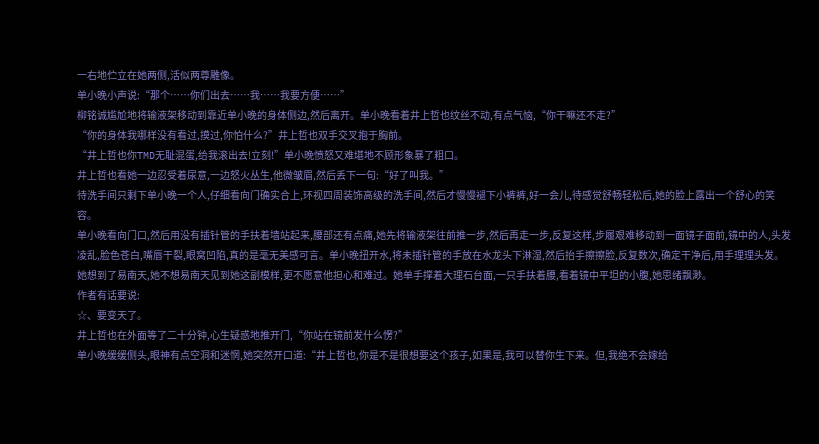一右地伫立在她两侧,活似两尊雕像。
单小晚小声说:“那个……你们出去……我……我要方便……”
柳铭诚尴尬地将输液架移动到靠近单小晚的身体侧边,然后离开。单小晚看着井上哲也纹丝不动,有点气恼,“你干嘛还不走?”
“你的身体我哪样没有看过,摸过,你怕什么?”井上哲也双手交叉抱于胸前。
“井上哲也你TMD无耻混蛋,给我滚出去!立刻!”单小晚愤怒又难堪地不顾形象暴了粗口。
井上哲也看她一边忍受着尿意,一边怒火丛生,他微皱眉,然后丢下一句:“好了叫我。”
待洗手间只剩下单小晚一个人,仔细看向门确实合上,环视四周装饰高级的洗手间,然后才慢慢褪下小裤裤,好一会儿,待感觉舒畅轻松后,她的脸上露出一个舒心的笑容。
单小晚看向门口,然后用没有插针管的手扶着墙站起来,腰部还有点痛,她先将输液架往前推一步,然后再走一步,反复这样,步履艰难移动到一面镜子面前,镜中的人,头发凌乱,脸色苍白,嘴唇干裂,眼窝凹陷,真的是毫无美感可言。单小晚扭开水,将未插针管的手放在水龙头下淋湿,然后抬手擦擦脸,反复数次,确定干净后,用手理理头发。她想到了易南天,她不想易南天见到她这副模样,更不愿意他担心和难过。她单手撑着大理石台面,一只手扶着腰,看着镜中平坦的小腹,她思绪飘渺。
作者有话要说:
☆、要变天了。
井上哲也在外面等了二十分钟,心生疑惑地推开门,“你站在镜前发什么愣?”
单小晚缓缓侧头,眼神有点空洞和迷惘,她突然开口道:“井上哲也,你是不是很想要这个孩子,如果是,我可以替你生下来。但,我绝不会嫁给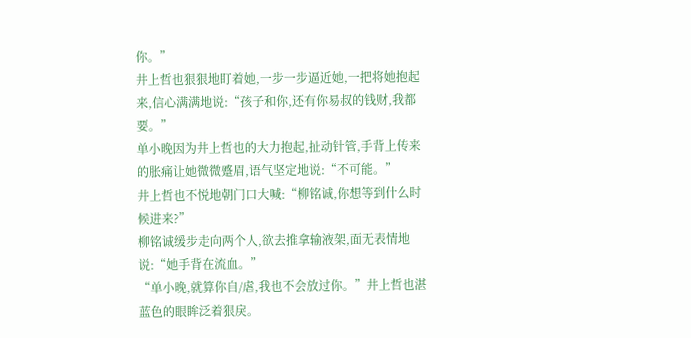你。”
井上哲也狠狠地盯着她,一步一步逼近她,一把将她抱起来,信心满满地说:“孩子和你,还有你易叔的钱财,我都要。”
单小晚因为井上哲也的大力抱起,扯动针管,手背上传来的胀痛让她微微蹙眉,语气坚定地说:“不可能。”
井上哲也不悦地朝门口大喊:“柳铭诚,你想等到什么时候进来?”
柳铭诚缓步走向两个人,欲去推拿输液架,面无表情地说:“她手背在流血。”
“单小晚,就算你自/虐,我也不会放过你。”井上哲也湛蓝色的眼眸泛着狠戾。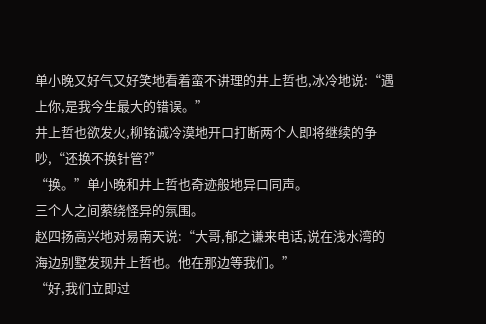单小晚又好气又好笑地看着蛮不讲理的井上哲也,冰冷地说:“遇上你,是我今生最大的错误。”
井上哲也欲发火,柳铭诚冷漠地开口打断两个人即将继续的争吵,“还换不换针管?”
“换。”单小晚和井上哲也奇迹般地异口同声。
三个人之间萦绕怪异的氛围。
赵四扬高兴地对易南天说:“大哥,郁之谦来电话,说在浅水湾的海边别墅发现井上哲也。他在那边等我们。”
“好,我们立即过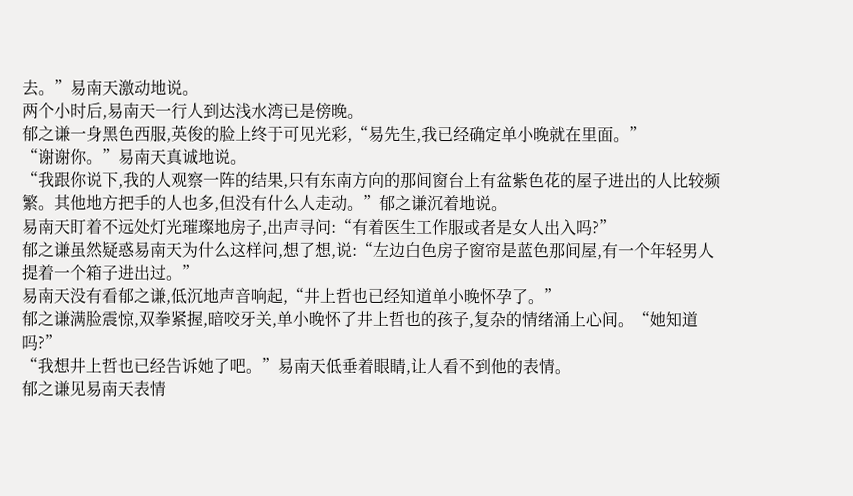去。”易南天激动地说。
两个小时后,易南天一行人到达浅水湾已是傍晚。
郁之谦一身黑色西服,英俊的脸上终于可见光彩,“易先生,我已经确定单小晚就在里面。”
“谢谢你。”易南天真诚地说。
“我跟你说下,我的人观察一阵的结果,只有东南方向的那间窗台上有盆紫色花的屋子进出的人比较频繁。其他地方把手的人也多,但没有什么人走动。”郁之谦沉着地说。
易南天盯着不远处灯光璀璨地房子,出声寻问:“有着医生工作服或者是女人出入吗?”
郁之谦虽然疑惑易南天为什么这样问,想了想,说:“左边白色房子窗帘是蓝色那间屋,有一个年轻男人提着一个箱子进出过。”
易南天没有看郁之谦,低沉地声音响起,“井上哲也已经知道单小晚怀孕了。”
郁之谦满脸震惊,双拳紧握,暗咬牙关,单小晚怀了井上哲也的孩子,复杂的情绪涌上心间。“她知道吗?”
“我想井上哲也已经告诉她了吧。”易南天低垂着眼睛,让人看不到他的表情。
郁之谦见易南天表情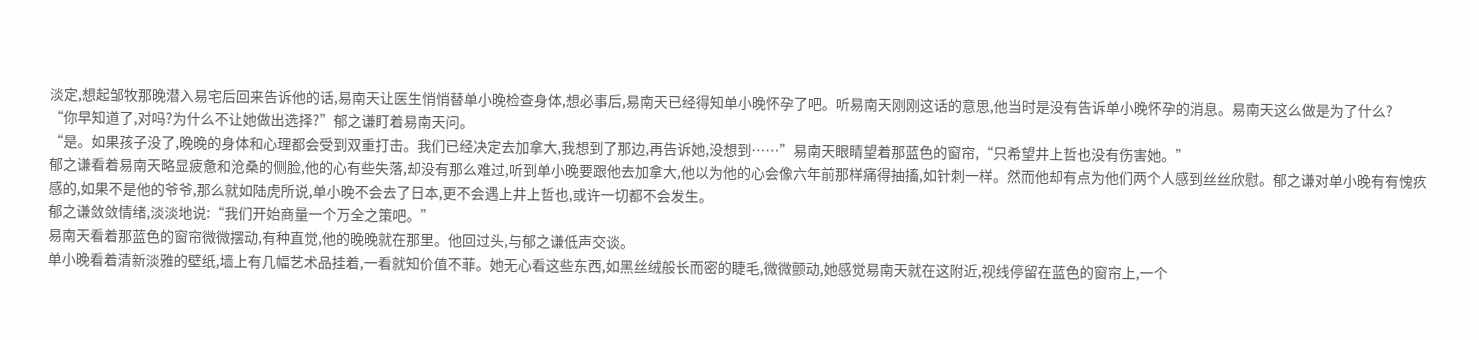淡定,想起邹牧那晚潜入易宅后回来告诉他的话,易南天让医生悄悄替单小晚检查身体,想必事后,易南天已经得知单小晚怀孕了吧。听易南天刚刚这话的意思,他当时是没有告诉单小晚怀孕的消息。易南天这么做是为了什么?
“你早知道了,对吗?为什么不让她做出选择?”郁之谦盯着易南天问。
“是。如果孩子没了,晚晚的身体和心理都会受到双重打击。我们已经决定去加拿大,我想到了那边,再告诉她,没想到……”易南天眼睛望着那蓝色的窗帘,“只希望井上哲也没有伤害她。”
郁之谦看着易南天略显疲惫和沧桑的侧脸,他的心有些失落,却没有那么难过,听到单小晚要跟他去加拿大,他以为他的心会像六年前那样痛得抽搐,如针刺一样。然而他却有点为他们两个人感到丝丝欣慰。郁之谦对单小晚有有愧疚感的,如果不是他的爷爷,那么就如陆虎所说,单小晚不会去了日本,更不会遇上井上哲也,或许一切都不会发生。
郁之谦敛敛情绪,淡淡地说:“我们开始商量一个万全之策吧。”
易南天看着那蓝色的窗帘微微摆动,有种直觉,他的晚晚就在那里。他回过头,与郁之谦低声交谈。
单小晚看着清新淡雅的壁纸,墙上有几幅艺术品挂着,一看就知价值不菲。她无心看这些东西,如黑丝绒般长而密的睫毛,微微颤动,她感觉易南天就在这附近,视线停留在蓝色的窗帘上,一个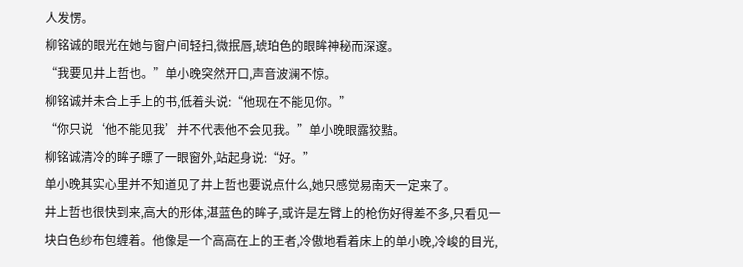人发愣。
柳铭诚的眼光在她与窗户间轻扫,微抿唇,琥珀色的眼眸神秘而深邃。
“我要见井上哲也。”单小晚突然开口,声音波澜不惊。
柳铭诚并未合上手上的书,低着头说:“他现在不能见你。”
“你只说‘他不能见我’并不代表他不会见我。”单小晚眼露狡黠。
柳铭诚清冷的眸子瞟了一眼窗外,站起身说:“好。”
单小晚其实心里并不知道见了井上哲也要说点什么,她只感觉易南天一定来了。
井上哲也很快到来,高大的形体,湛蓝色的眸子,或许是左臂上的枪伤好得差不多,只看见一块白色纱布包缠着。他像是一个高高在上的王者,冷傲地看着床上的单小晚,冷峻的目光,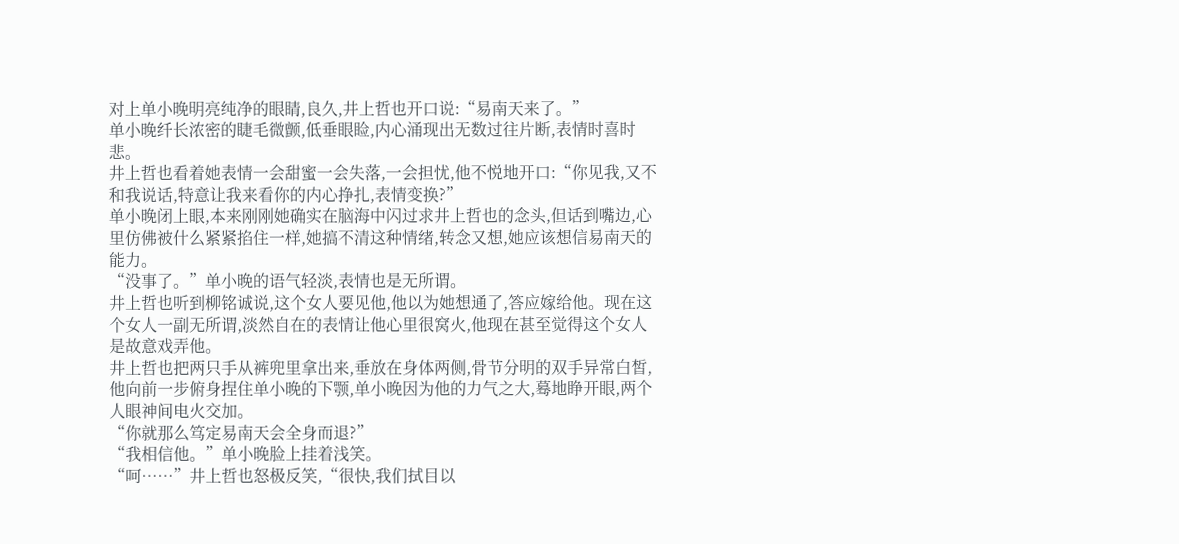对上单小晚明亮纯净的眼睛,良久,井上哲也开口说:“易南天来了。”
单小晚纤长浓密的睫毛微颤,低垂眼睑,内心涌现出无数过往片断,表情时喜时悲。
井上哲也看着她表情一会甜蜜一会失落,一会担忧,他不悦地开口:“你见我,又不和我说话,特意让我来看你的内心挣扎,表情变换?”
单小晚闭上眼,本来刚刚她确实在脑海中闪过求井上哲也的念头,但话到嘴边,心里仿佛被什么紧紧掐住一样,她搞不清这种情绪,转念又想,她应该想信易南天的能力。
“没事了。”单小晚的语气轻淡,表情也是无所谓。
井上哲也听到柳铭诚说,这个女人要见他,他以为她想通了,答应嫁给他。现在这个女人一副无所谓,淡然自在的表情让他心里很窝火,他现在甚至觉得这个女人是故意戏弄他。
井上哲也把两只手从裤兜里拿出来,垂放在身体两侧,骨节分明的双手异常白皙,他向前一步俯身捏住单小晚的下颚,单小晚因为他的力气之大,蓦地睁开眼,两个人眼神间电火交加。
“你就那么笃定易南天会全身而退?”
“我相信他。”单小晚脸上挂着浅笑。
“呵……”井上哲也怒极反笑,“很快,我们拭目以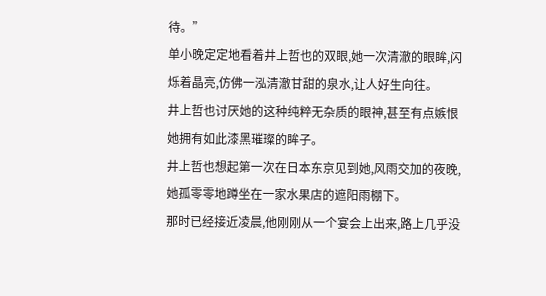待。”
单小晚定定地看着井上哲也的双眼,她一次清澈的眼眸,闪烁着晶亮,仿佛一泓清澈甘甜的泉水,让人好生向往。
井上哲也讨厌她的这种纯粹无杂质的眼神,甚至有点嫉恨她拥有如此漆黑璀璨的眸子。
井上哲也想起第一次在日本东京见到她,风雨交加的夜晚,她孤零零地蹲坐在一家水果店的遮阳雨棚下。
那时已经接近凌晨,他刚刚从一个宴会上出来,路上几乎没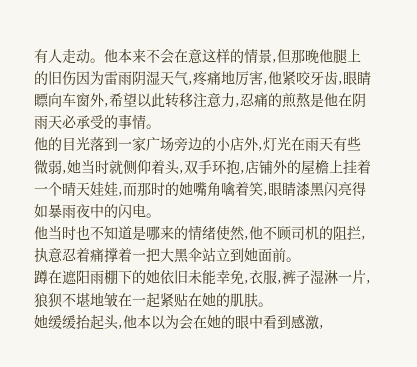有人走动。他本来不会在意这样的情景,但那晚他腿上的旧伤因为雷雨阴湿天气,疼痛地厉害,他紧咬牙齿,眼睛瞟向车窗外,希望以此转移注意力,忍痛的煎熬是他在阴雨天必承受的事情。
他的目光落到一家广场旁边的小店外,灯光在雨天有些微弱,她当时就侧仰着头,双手环抱,店铺外的屋檐上挂着一个晴天娃娃,而那时的她嘴角噙着笑,眼睛漆黑闪亮得如暴雨夜中的闪电。
他当时也不知道是哪来的情绪使然,他不顾司机的阻拦,执意忍着痛撑着一把大黑伞站立到她面前。
蹲在遮阳雨棚下的她依旧未能幸免,衣服,裤子湿淋一片,狼狈不堪地皱在一起紧贴在她的肌肤。
她缓缓抬起头,他本以为会在她的眼中看到感激,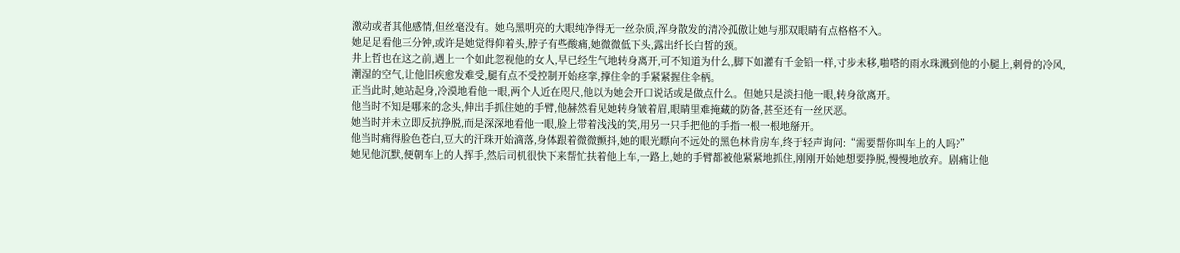激动或者其他感情,但丝毫没有。她乌黑明亮的大眼纯净得无一丝杂质,浑身散发的清冷孤傲让她与那双眼睛有点格格不入。
她足足看他三分钟,或许是她觉得仰着头,脖子有些酸痛,她微微低下头,露出纤长白皙的颈。
井上哲也在这之前,遇上一个如此忽视他的女人,早已经生气地转身离开,可不知道为什么,脚下如灌有千金铅一样,寸步未移,啪嗒的雨水珠溅到他的小腿上,刺骨的冷风,潮湿的空气,让他旧疾愈发难受,腿有点不受控制开始痉挛,撑住伞的手紧紧握住伞柄。
正当此时,她站起身,冷漠地看他一眼,两个人近在咫尺,他以为她会开口说话或是做点什么。但她只是淡扫他一眼,转身欲离开。
他当时不知是哪来的念头,伸出手抓住她的手臂,他赫然看见她转身皱着眉,眼睛里难掩藏的防备,甚至还有一丝厌恶。
她当时并未立即反抗挣脱,而是深深地看他一眼,脸上带着浅浅的笑,用另一只手把他的手指一根一根地掰开。
他当时痛得脸色苍白,豆大的汗珠开始滴落,身体跟着微微颤抖,她的眼光瞟向不远处的黑色林肯房车,终于轻声询问:“需要帮你叫车上的人吗?”
她见他沉默,便朝车上的人挥手,然后司机很快下来帮忙扶着他上车,一路上,她的手臂都被他紧紧地抓住,刚刚开始她想要挣脱,慢慢地放弃。剧痛让他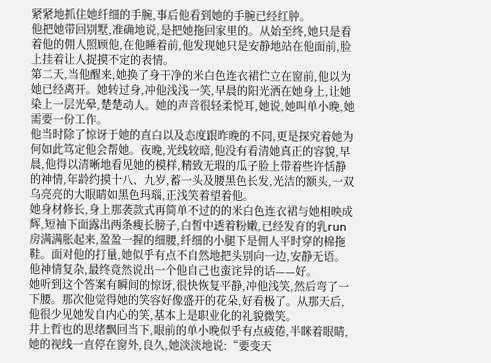紧紧地抓住她纤细的手腕,事后他看到她的手腕已经红肿。
他把她带回别墅,准确地说,是把她拖回家里的。从始至终,她只是看着他的佣人照顾他,在他睡着前,他发现她只是安静地站在他面前,脸上挂着让人捉摸不定的表情。
第二天,当他醒来,她换了身干净的米白色连衣裙伫立在窗前,他以为她已经离开。她转过身,冲他浅浅一笑,早晨的阳光洒在她身上,让她染上一层光晕,楚楚动人。她的声音很轻柔悦耳,她说,她叫单小晚,她需要一份工作。
他当时除了惊讶于她的直白以及态度跟昨晚的不同,更是探究着她为何如此笃定他会帮她。夜晚,光线较暗,他没有看清她真正的容貌,早晨,他得以清晰地看见她的模样,精致无瑕的瓜子脸上带着些许恬静的神情,年龄约摸十八、九岁,蓄一头及腰黑色长发,光洁的额头,一双乌亮亮的大眼睛如黑色玛瑙,正浅笑着望着他。
她身材修长,身上那袭款式再简单不过的的米白色连衣裙与她相映成辉,短袖下面露出两条瘦长膀子,白皙中透着粉嫩,已经发育的乳run房满满胀起来,盈盈一握的细腰,纤细的小腿下是佣人平时穿的棉拖鞋。面对他的打量,她似乎有点不自然地把头别向一边,安静无语。
他神情复杂,最终竟然说出一个他自己也蛮诧异的话——好。
她听到这个答案有瞬间的惊讶,很快恢复平静,冲他浅笑,然后弯了一下腰。那次他觉得她的笑容好像盛开的花朵,好看极了。从那天后,他很少见她发自内心的笑,基本上是职业化的礼貌微笑。
井上哲也的思绪飘回当下,眼前的单小晚似乎有点疲倦,半眯着眼睛,她的视线一直停在窗外,良久,她淡淡地说:“要变天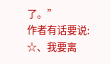了。”
作者有话要说:
☆、我要离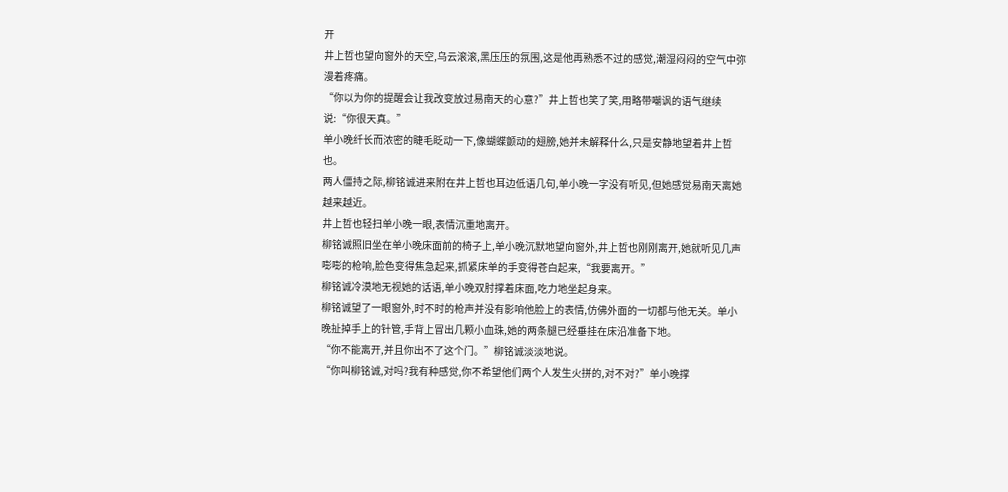开
井上哲也望向窗外的天空,乌云滚滚,黑压压的氛围,这是他再熟悉不过的感觉,潮湿闷闷的空气中弥漫着疼痛。
“你以为你的提醒会让我改变放过易南天的心意?”井上哲也笑了笑,用略带嘲讽的语气继续说:“你很天真。”
单小晚纤长而浓密的睫毛眨动一下,像蝴蝶颤动的翅膀,她并未解释什么,只是安静地望着井上哲也。
两人僵持之际,柳铭诚进来附在井上哲也耳边低语几句,单小晚一字没有听见,但她感觉易南天离她越来越近。
井上哲也轻扫单小晚一眼,表情沉重地离开。
柳铭诚照旧坐在单小晚床面前的椅子上,单小晚沉默地望向窗外,井上哲也刚刚离开,她就听见几声嘭嘭的枪响,脸色变得焦急起来,抓紧床单的手变得苍白起来,“我要离开。”
柳铭诚冷漠地无视她的话语,单小晚双肘撑着床面,吃力地坐起身来。
柳铭诚望了一眼窗外,时不时的枪声并没有影响他脸上的表情,仿佛外面的一切都与他无关。单小晚扯掉手上的针管,手背上冒出几颗小血珠,她的两条腿已经垂挂在床沿准备下地。
“你不能离开,并且你出不了这个门。”柳铭诚淡淡地说。
“你叫柳铭诚,对吗?我有种感觉,你不希望他们两个人发生火拼的,对不对?”单小晚撑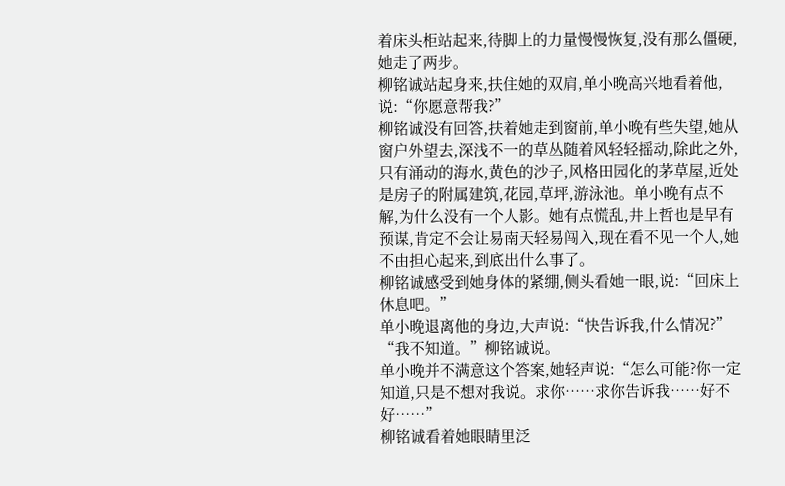着床头柜站起来,待脚上的力量慢慢恢复,没有那么僵硬,她走了两步。
柳铭诚站起身来,扶住她的双肩,单小晚高兴地看着他,说:“你愿意帮我?”
柳铭诚没有回答,扶着她走到窗前,单小晚有些失望,她从窗户外望去,深浅不一的草丛随着风轻轻摇动,除此之外,只有涌动的海水,黄色的沙子,风格田园化的茅草屋,近处是房子的附属建筑,花园,草坪,游泳池。单小晚有点不解,为什么没有一个人影。她有点慌乱,井上哲也是早有预谋,肯定不会让易南天轻易闯入,现在看不见一个人,她不由担心起来,到底出什么事了。
柳铭诚感受到她身体的紧绷,侧头看她一眼,说:“回床上休息吧。”
单小晚退离他的身边,大声说:“快告诉我,什么情况?”
“我不知道。”柳铭诚说。
单小晚并不满意这个答案,她轻声说:“怎么可能?你一定知道,只是不想对我说。求你……求你告诉我……好不好……”
柳铭诚看着她眼睛里泛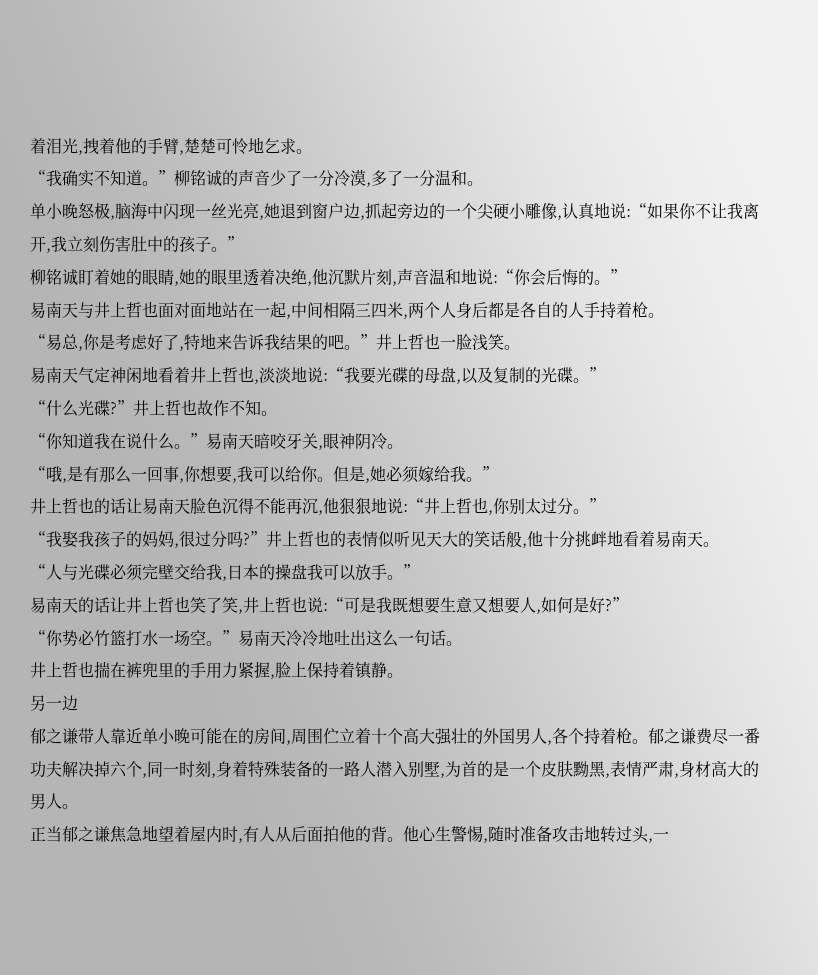着泪光,拽着他的手臂,楚楚可怜地乞求。
“我确实不知道。”柳铭诚的声音少了一分冷漠,多了一分温和。
单小晚怒极,脑海中闪现一丝光亮,她退到窗户边,抓起旁边的一个尖硬小雕像,认真地说:“如果你不让我离开,我立刻伤害肚中的孩子。”
柳铭诚盯着她的眼睛,她的眼里透着决绝,他沉默片刻,声音温和地说:“你会后悔的。”
易南天与井上哲也面对面地站在一起,中间相隔三四米,两个人身后都是各自的人手持着枪。
“易总,你是考虑好了,特地来告诉我结果的吧。”井上哲也一脸浅笑。
易南天气定神闲地看着井上哲也,淡淡地说:“我要光碟的母盘,以及复制的光碟。”
“什么光碟?”井上哲也故作不知。
“你知道我在说什么。”易南天暗咬牙关,眼神阴冷。
“哦,是有那么一回事,你想要,我可以给你。但是,她必须嫁给我。”
井上哲也的话让易南天脸色沉得不能再沉,他狠狠地说:“井上哲也,你别太过分。”
“我娶我孩子的妈妈,很过分吗?”井上哲也的表情似听见天大的笑话般,他十分挑衅地看着易南天。
“人与光碟必须完壁交给我,日本的操盘我可以放手。”
易南天的话让井上哲也笑了笑,井上哲也说:“可是我既想要生意又想要人,如何是好?”
“你势必竹篮打水一场空。”易南天冷冷地吐出这么一句话。
井上哲也揣在裤兜里的手用力紧握,脸上保持着镇静。
另一边
郁之谦带人靠近单小晚可能在的房间,周围伫立着十个高大强壮的外国男人,各个持着枪。郁之谦费尽一番功夫解决掉六个,同一时刻,身着特殊装备的一路人潜入别墅,为首的是一个皮肤黝黑,表情严肃,身材高大的男人。
正当郁之谦焦急地望着屋内时,有人从后面拍他的背。他心生警惕,随时准备攻击地转过头,一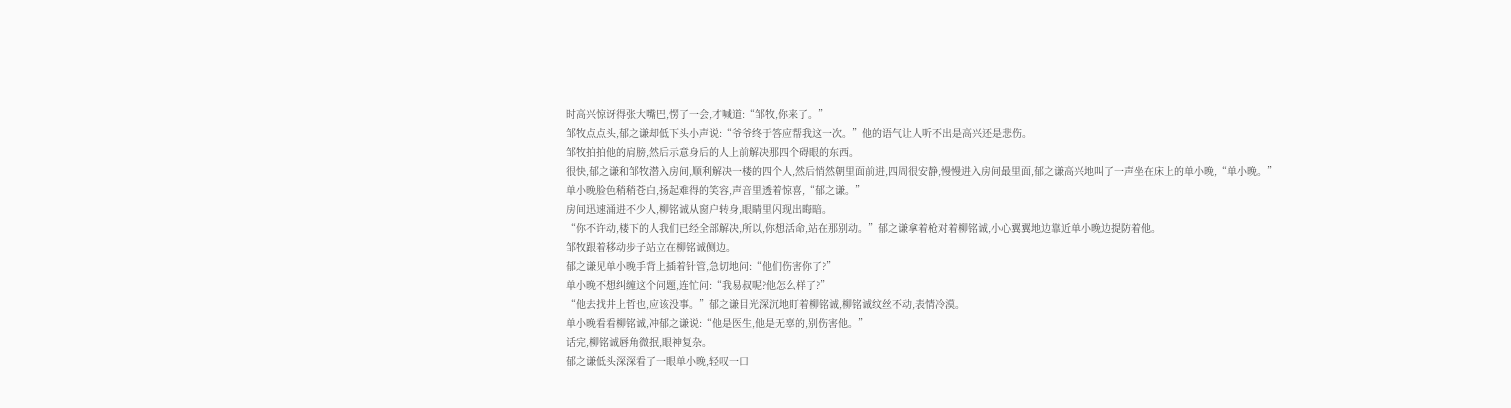时高兴惊讶得张大嘴巴,愣了一会,才喊道:“邹牧,你来了。”
邹牧点点头,郁之谦却低下头小声说:“爷爷终于答应帮我这一次。”他的语气让人听不出是高兴还是悲伤。
邹牧拍拍他的肩膀,然后示意身后的人上前解决那四个碍眼的东西。
很快,郁之谦和邹牧潜入房间,顺利解决一楼的四个人,然后悄然朝里面前进,四周很安静,慢慢进入房间最里面,郁之谦高兴地叫了一声坐在床上的单小晚,“单小晚。”
单小晚脸色稍稍苍白,扬起难得的笑容,声音里透着惊喜,“郁之谦。”
房间迅速涌进不少人,柳铭诚从窗户转身,眼睛里闪现出晦暗。
“你不许动,楼下的人我们已经全部解决,所以,你想活命,站在那别动。”郁之谦拿着枪对着柳铭诚,小心翼翼地边靠近单小晚边提防着他。
邹牧跟着移动步子站立在柳铭诚侧边。
郁之谦见单小晚手背上插着针管,急切地问:“他们伤害你了?”
单小晚不想纠缠这个问题,连忙问:“我易叔呢?他怎么样了?”
“他去找井上哲也,应该没事。”郁之谦目光深沉地盯着柳铭诚,柳铭诚纹丝不动,表情冷漠。
单小晚看看柳铭诚,冲郁之谦说:“他是医生,他是无辜的,别伤害他。”
话完,柳铭诚唇角微抿,眼神复杂。
郁之谦低头深深看了一眼单小晚,轻叹一口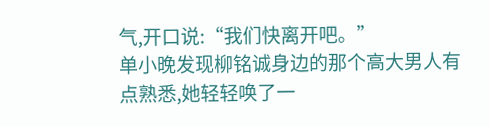气,开口说:“我们快离开吧。”
单小晚发现柳铭诚身边的那个高大男人有点熟悉,她轻轻唤了一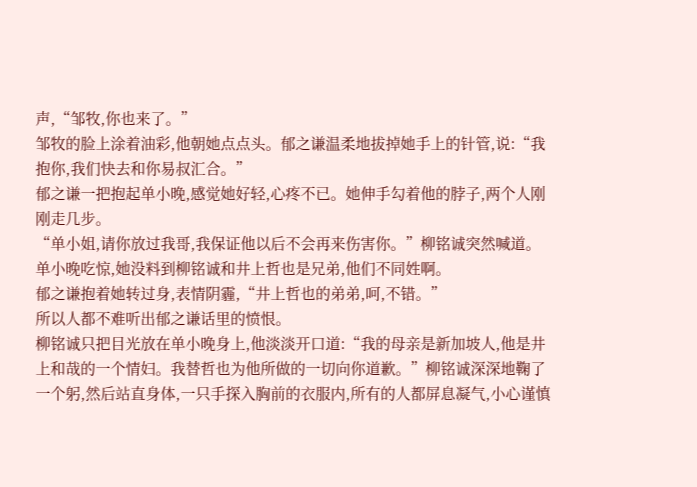声,“邹牧,你也来了。”
邹牧的脸上涂着油彩,他朝她点点头。郁之谦温柔地拔掉她手上的针管,说:“我抱你,我们快去和你易叔汇合。”
郁之谦一把抱起单小晚,感觉她好轻,心疼不已。她伸手勾着他的脖子,两个人刚刚走几步。
“单小姐,请你放过我哥,我保证他以后不会再来伤害你。”柳铭诚突然喊道。
单小晚吃惊,她没料到柳铭诚和井上哲也是兄弟,他们不同姓啊。
郁之谦抱着她转过身,表情阴霾,“井上哲也的弟弟,呵,不错。”
所以人都不难听出郁之谦话里的愤恨。
柳铭诚只把目光放在单小晚身上,他淡淡开口道:“我的母亲是新加坡人,他是井上和哉的一个情妇。我替哲也为他所做的一切向你道歉。”柳铭诚深深地鞠了一个躬,然后站直身体,一只手探入胸前的衣服内,所有的人都屏息凝气,小心谨慎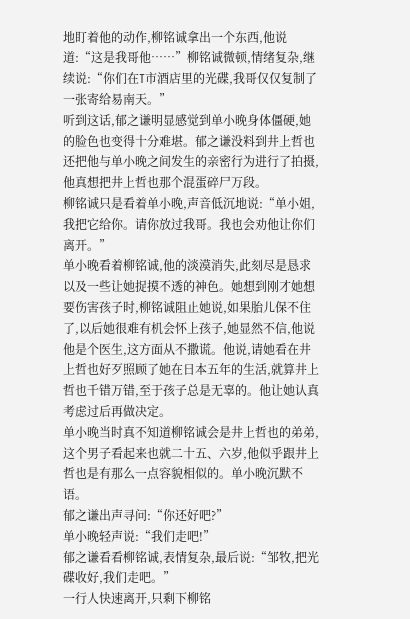地盯着他的动作,柳铭诚拿出一个东西,他说道:“这是我哥他……”柳铭诚微顿,情绪复杂,继续说:“你们在T市酒店里的光碟,我哥仅仅复制了一张寄给易南天。”
听到这话,郁之谦明显感觉到单小晚身体僵硬,她的脸色也变得十分难堪。郁之谦没料到井上哲也还把他与单小晚之间发生的亲密行为进行了拍摄,他真想把井上哲也那个混蛋碎尸万段。
柳铭诚只是看着单小晚,声音低沉地说:“单小姐,我把它给你。请你放过我哥。我也会劝他让你们离开。”
单小晚看着柳铭诚,他的淡漠消失,此刻尽是恳求以及一些让她捉摸不透的神色。她想到刚才她想要伤害孩子时,柳铭诚阻止她说,如果胎儿保不住了,以后她很难有机会怀上孩子,她显然不信,他说他是个医生,这方面从不撒谎。他说,请她看在井上哲也好歹照顾了她在日本五年的生活,就算井上哲也千错万错,至于孩子总是无辜的。他让她认真考虑过后再做决定。
单小晚当时真不知道柳铭诚会是井上哲也的弟弟,这个男子看起来也就二十五、六岁,他似乎跟井上哲也是有那么一点容貌相似的。单小晚沉默不语。
郁之谦出声寻问:“你还好吧?”
单小晚轻声说:“我们走吧!”
郁之谦看看柳铭诚,表情复杂,最后说:“邹牧,把光碟收好,我们走吧。”
一行人快速离开,只剩下柳铭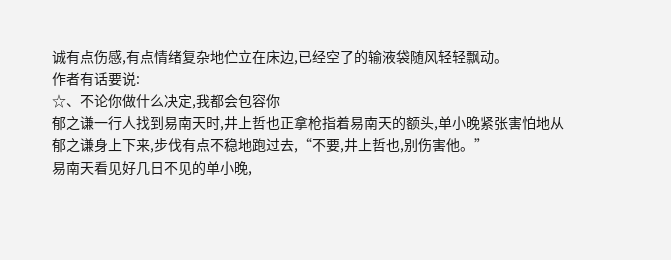诚有点伤感,有点情绪复杂地伫立在床边,已经空了的输液袋随风轻轻飘动。
作者有话要说:
☆、不论你做什么决定,我都会包容你
郁之谦一行人找到易南天时,井上哲也正拿枪指着易南天的额头,单小晚紧张害怕地从郁之谦身上下来,步伐有点不稳地跑过去,“不要,井上哲也,别伤害他。”
易南天看见好几日不见的单小晚,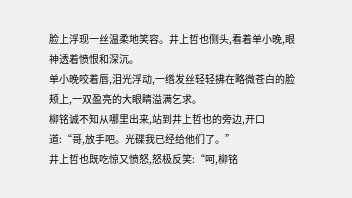脸上浮现一丝温柔地笑容。井上哲也侧头,看着单小晚,眼神透着愤恨和深沉。
单小晚咬着唇,泪光浮动,一绺发丝轻轻拂在略微苍白的脸颊上,一双盈亮的大眼睛溢满乞求。
柳铭诚不知从哪里出来,站到井上哲也的旁边,开口道:“哥,放手吧。光碟我已经给他们了。”
井上哲也既吃惊又愤怒,怒极反笑:“呵,柳铭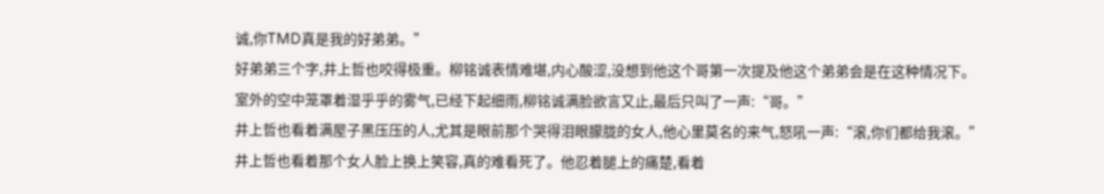诚,你TMD真是我的好弟弟。”
好弟弟三个字,井上哲也咬得极重。柳铭诚表情难堪,内心酸涩,没想到他这个哥第一次提及他这个弟弟会是在这种情况下。
室外的空中笼罩着湿乎乎的雾气,已经下起细雨,柳铭诚满脸欲言又止,最后只叫了一声:“哥。”
井上哲也看着满屋子黑压压的人,尤其是眼前那个哭得泪眼朦胧的女人,他心里莫名的来气,怒吼一声:“滚,你们都给我滚。”
井上哲也看着那个女人脸上换上笑容,真的难看死了。他忍着腿上的痛楚,看着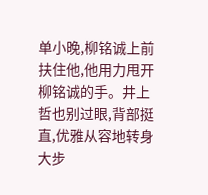单小晚,柳铭诚上前扶住他,他用力甩开柳铭诚的手。井上哲也别过眼,背部挺直,优雅从容地转身大步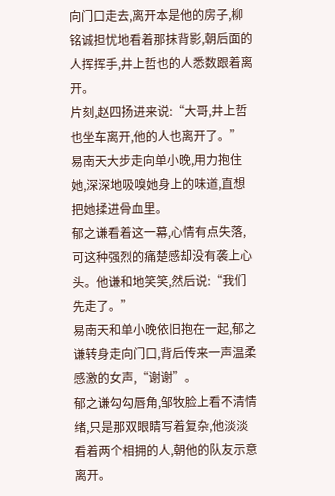向门口走去,离开本是他的房子,柳铭诚担忧地看着那抹背影,朝后面的人挥挥手,井上哲也的人悉数跟着离开。
片刻,赵四扬进来说:“大哥,井上哲也坐车离开,他的人也离开了。”
易南天大步走向单小晚,用力抱住她,深深地吸嗅她身上的味道,直想把她揉进骨血里。
郁之谦看着这一幕,心情有点失落,可这种强烈的痛楚感却没有袭上心头。他谦和地笑笑,然后说:“我们先走了。”
易南天和单小晚依旧抱在一起,郁之谦转身走向门口,背后传来一声温柔感激的女声,“谢谢”。
郁之谦勾勾唇角,邹牧脸上看不清情绪,只是那双眼睛写着复杂,他淡淡看着两个相拥的人,朝他的队友示意离开。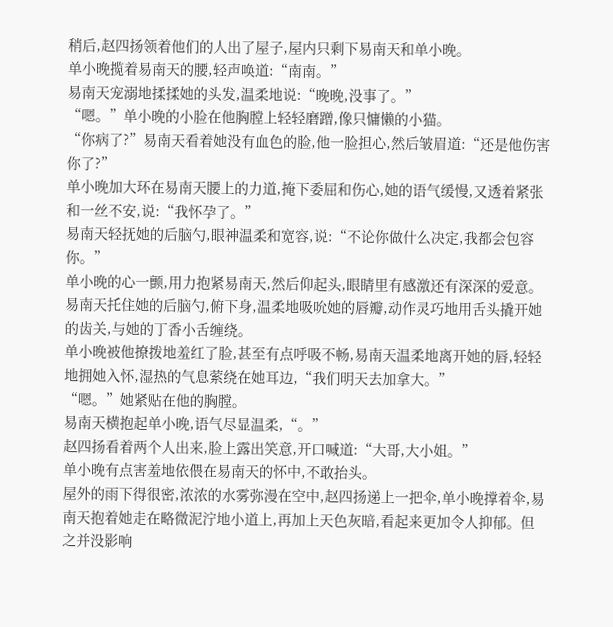稍后,赵四扬领着他们的人出了屋子,屋内只剩下易南天和单小晚。
单小晚揽着易南天的腰,轻声唤道:“南南。”
易南天宠溺地揉揉她的头发,温柔地说:“晚晚,没事了。”
“嗯。”单小晚的小脸在他胸膛上轻轻磨蹭,像只慵懒的小猫。
“你病了?”易南天看着她没有血色的脸,他一脸担心,然后皱眉道:“还是他伤害你了?”
单小晚加大环在易南天腰上的力道,掩下委屈和伤心,她的语气缓慢,又透着紧张和一丝不安,说:“我怀孕了。”
易南天轻抚她的后脑勺,眼神温柔和宽容,说:“不论你做什么决定,我都会包容你。”
单小晚的心一颤,用力抱紧易南天,然后仰起头,眼睛里有感激还有深深的爱意。
易南天托住她的后脑勺,俯下身,温柔地吸吮她的唇瓣,动作灵巧地用舌头撬开她的齿关,与她的丁香小舌缠绕。
单小晚被他撩拨地羞红了脸,甚至有点呼吸不畅,易南天温柔地离开她的唇,轻轻地拥她入怀,湿热的气息萦绕在她耳边,“我们明天去加拿大。”
“嗯。”她紧贴在他的胸膛。
易南天横抱起单小晚,语气尽显温柔,“。”
赵四扬看着两个人出来,脸上露出笑意,开口喊道:“大哥,大小姐。”
单小晚有点害羞地依偎在易南天的怀中,不敢抬头。
屋外的雨下得很密,浓浓的水雾弥漫在空中,赵四扬递上一把伞,单小晚撑着伞,易南天抱着她走在略微泥泞地小道上,再加上天色灰暗,看起来更加令人抑郁。但之并没影响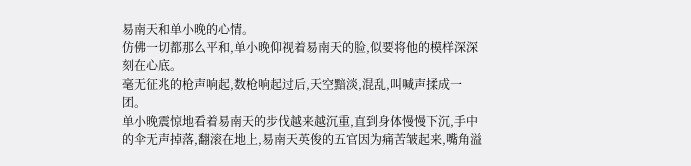易南天和单小晚的心情。
仿佛一切都那么平和,单小晚仰视着易南天的脸,似要将他的模样深深刻在心底。
毫无征兆的枪声响起,数枪响起过后,天空黯淡,混乱,叫喊声揉成一团。
单小晚震惊地看着易南天的步伐越来越沉重,直到身体慢慢下沉,手中的伞无声掉落,翻滚在地上,易南天英俊的五官因为痛苦皱起来,嘴角溢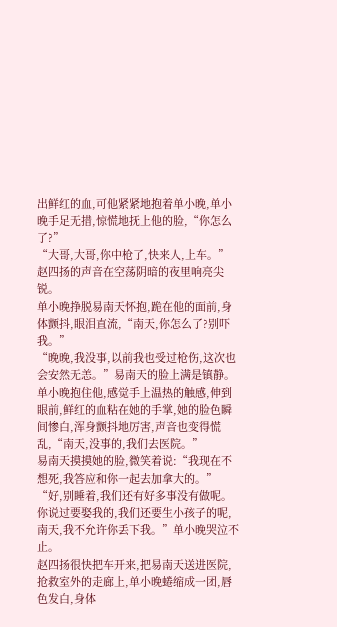出鲜红的血,可他紧紧地抱着单小晚,单小晚手足无措,惊慌地抚上他的脸,“你怎么了?”
“大哥,大哥,你中枪了,快来人,上车。”赵四扬的声音在空荡阴暗的夜里响亮尖锐。
单小晚挣脱易南天怀抱,跪在他的面前,身体颤抖,眼泪直流,“南天,你怎么了?别吓我。”
“晚晚,我没事,以前我也受过枪伤,这次也会安然无恙。”易南天的脸上满是镇静。
单小晚抱住他,感觉手上温热的触感,伸到眼前,鲜红的血粘在她的手掌,她的脸色瞬间惨白,浑身颤抖地厉害,声音也变得慌乱,“南天,没事的,我们去医院。”
易南天摸摸她的脸,微笑着说:“我现在不想死,我答应和你一起去加拿大的。”
“好,别睡着,我们还有好多事没有做呢。你说过要娶我的,我们还要生小孩子的呢,南天,我不允许你丢下我。”单小晚哭泣不止。
赵四扬很快把车开来,把易南天送进医院,抢救室外的走廊上,单小晚蜷缩成一团,唇色发白,身体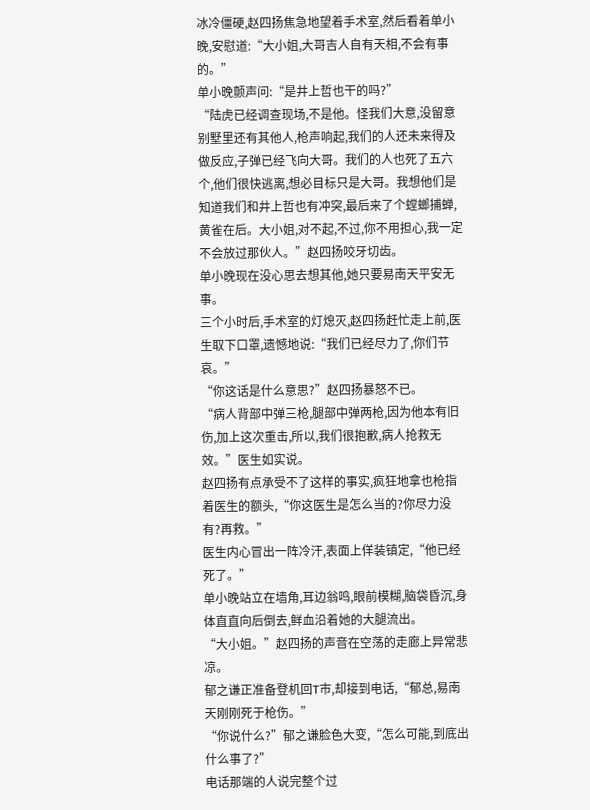冰冷僵硬,赵四扬焦急地望着手术室,然后看着单小晚,安慰道:“大小姐,大哥吉人自有天相,不会有事的。”
单小晚颤声问:“是井上哲也干的吗?”
“陆虎已经调查现场,不是他。怪我们大意,没留意别墅里还有其他人,枪声响起,我们的人还未来得及做反应,子弹已经飞向大哥。我们的人也死了五六个,他们很快逃离,想必目标只是大哥。我想他们是知道我们和井上哲也有冲突,最后来了个螳螂捕蝉,黄雀在后。大小姐,对不起,不过,你不用担心,我一定不会放过那伙人。”赵四扬咬牙切齿。
单小晚现在没心思去想其他,她只要易南天平安无事。
三个小时后,手术室的灯熄灭,赵四扬赶忙走上前,医生取下口罩,遗憾地说:“我们已经尽力了,你们节哀。”
“你这话是什么意思?”赵四扬暴怒不已。
“病人背部中弹三枪,腿部中弹两枪,因为他本有旧伤,加上这次重击,所以,我们很抱歉,病人抢救无效。”医生如实说。
赵四扬有点承受不了这样的事实,疯狂地拿也枪指着医生的额头,“你这医生是怎么当的?你尽力没有?再救。”
医生内心冒出一阵冷汗,表面上佯装镇定,“他已经死了。”
单小晚站立在墙角,耳边翁鸣,眼前模糊,脑袋昏沉,身体直直向后倒去,鲜血沿着她的大腿流出。
“大小姐。”赵四扬的声音在空荡的走廊上异常悲凉。
郁之谦正准备登机回T市,却接到电话,“郁总,易南天刚刚死于枪伤。”
“你说什么?”郁之谦脸色大变,“怎么可能,到底出什么事了?”
电话那端的人说完整个过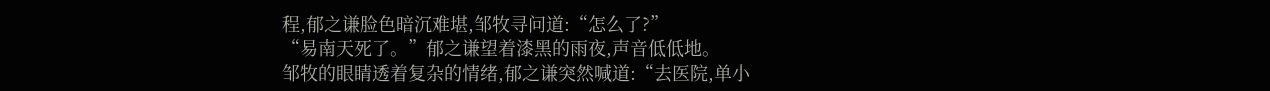程,郁之谦脸色暗沉难堪,邹牧寻问道:“怎么了?”
“易南天死了。”郁之谦望着漆黑的雨夜,声音低低地。
邹牧的眼睛透着复杂的情绪,郁之谦突然喊道:“去医院,单小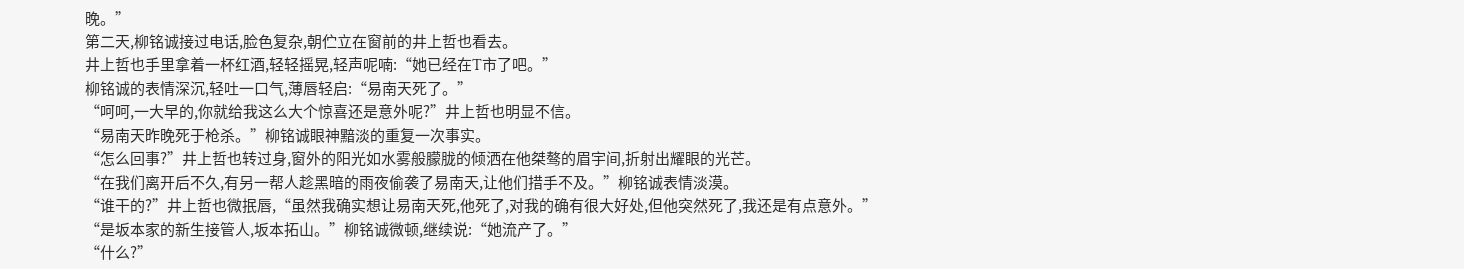晚。”
第二天,柳铭诚接过电话,脸色复杂,朝伫立在窗前的井上哲也看去。
井上哲也手里拿着一杯红酒,轻轻摇晃,轻声呢喃:“她已经在T市了吧。”
柳铭诚的表情深沉,轻吐一口气,薄唇轻启:“易南天死了。”
“呵呵,一大早的,你就给我这么大个惊喜还是意外呢?”井上哲也明显不信。
“易南天昨晚死于枪杀。”柳铭诚眼神黯淡的重复一次事实。
“怎么回事?”井上哲也转过身,窗外的阳光如水雾般朦胧的倾洒在他桀骜的眉宇间,折射出耀眼的光芒。
“在我们离开后不久,有另一帮人趁黑暗的雨夜偷袭了易南天,让他们措手不及。”柳铭诚表情淡漠。
“谁干的?”井上哲也微抿唇,“虽然我确实想让易南天死,他死了,对我的确有很大好处,但他突然死了,我还是有点意外。”
“是坂本家的新生接管人,坂本拓山。”柳铭诚微顿,继续说:“她流产了。”
“什么?”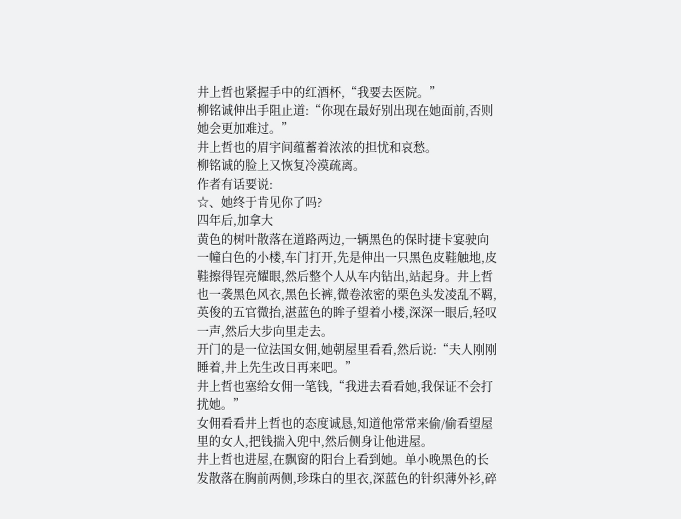井上哲也紧握手中的红酒杯,“我要去医院。”
柳铭诚伸出手阻止道:“你现在最好别出现在她面前,否则她会更加难过。”
井上哲也的眉宇间蕴蓄着浓浓的担忧和哀愁。
柳铭诚的脸上又恢复冷漠疏离。
作者有话要说:
☆、她终于肯见你了吗?
四年后,加拿大
黄色的树叶散落在道路两边,一辆黑色的保时捷卡宴驶向一幢白色的小楼,车门打开,先是伸出一只黑色皮鞋触地,皮鞋擦得锃亮耀眼,然后整个人从车内钻出,站起身。井上哲也一袭黑色风衣,黑色长裤,微卷浓密的栗色头发凌乱不羁,英俊的五官微抬,湛蓝色的眸子望着小楼,深深一眼后,轻叹一声,然后大步向里走去。
开门的是一位法国女佣,她朝屋里看看,然后说:“夫人刚刚睡着,井上先生改日再来吧。”
井上哲也塞给女佣一笔钱,“我进去看看她,我保证不会打扰她。”
女佣看看井上哲也的态度诚恳,知道他常常来偷/偷看望屋里的女人,把钱揣入兜中,然后侧身让他进屋。
井上哲也进屋,在飘窗的阳台上看到她。单小晚黑色的长发散落在胸前两侧,珍珠白的里衣,深蓝色的针织薄外衫,碎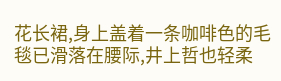花长裙,身上盖着一条咖啡色的毛毯已滑落在腰际,井上哲也轻柔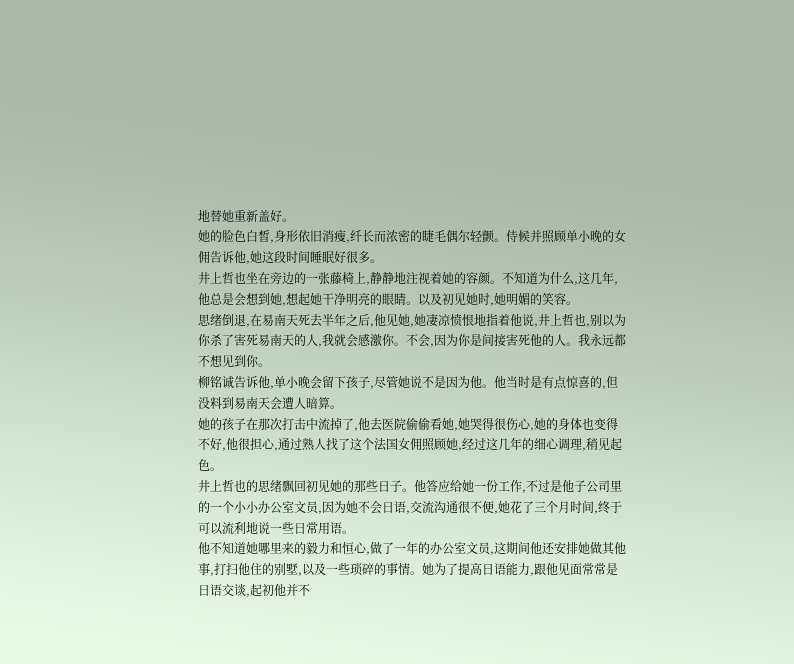地替她重新盖好。
她的脸色白皙,身形依旧消瘦,纤长而浓密的睫毛偶尔轻颤。侍候并照顾单小晚的女佣告诉他,她这段时间睡眠好很多。
井上哲也坐在旁边的一张藤椅上,静静地注视着她的容颜。不知道为什么,这几年,他总是会想到她,想起她干净明亮的眼睛。以及初见她时,她明媚的笑容。
思绪倒退,在易南天死去半年之后,他见她,她凄凉愤恨地指着他说,井上哲也,别以为你杀了害死易南天的人,我就会感激你。不会,因为你是间接害死他的人。我永远都不想见到你。
柳铭诚告诉他,单小晚会留下孩子,尽管她说不是因为他。他当时是有点惊喜的,但没料到易南天会遭人暗算。
她的孩子在那次打击中流掉了,他去医院偷偷看她,她哭得很伤心,她的身体也变得不好,他很担心,通过熟人找了这个法国女佣照顾她,经过这几年的细心调理,稍见起色。
井上哲也的思绪飘回初见她的那些日子。他答应给她一份工作,不过是他子公司里的一个小小办公室文员,因为她不会日语,交流沟通很不便,她花了三个月时间,终于可以流利地说一些日常用语。
他不知道她哪里来的毅力和恒心,做了一年的办公室文员,这期间他还安排她做其他事,打扫他住的别墅,以及一些琐碎的事情。她为了提高日语能力,跟他见面常常是日语交谈,起初他并不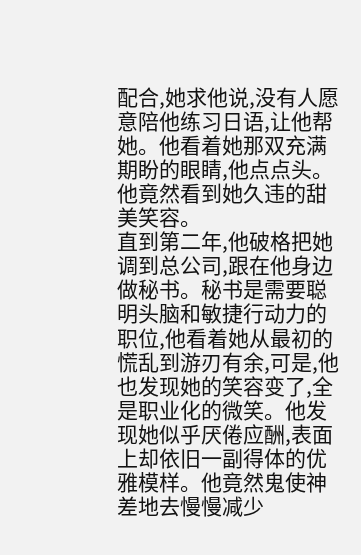配合,她求他说,没有人愿意陪他练习日语,让他帮她。他看着她那双充满期盼的眼睛,他点点头。他竟然看到她久违的甜美笑容。
直到第二年,他破格把她调到总公司,跟在他身边做秘书。秘书是需要聪明头脑和敏捷行动力的职位,他看着她从最初的慌乱到游刃有余,可是,他也发现她的笑容变了,全是职业化的微笑。他发现她似乎厌倦应酬,表面上却依旧一副得体的优雅模样。他竟然鬼使神差地去慢慢减少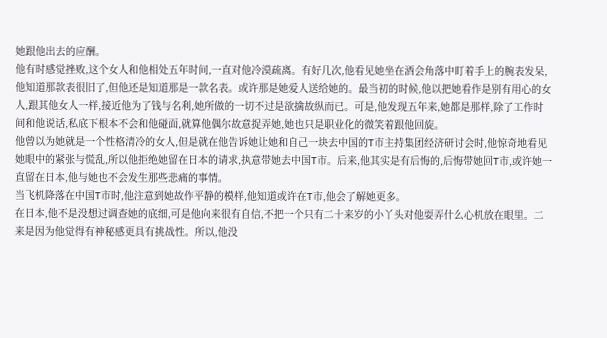她跟他出去的应酬。
他有时感觉挫败,这个女人和他相处五年时间,一直对他冷漠疏离。有好几次,他看见她坐在酒会角落中盯着手上的腕表发呆,他知道那款表很旧了,但他还是知道那是一款名表。或许那是她爱人送给她的。最当初的时候,他以把她看作是别有用心的女人,跟其他女人一样,接近他为了钱与名利,她所做的一切不过是欲擒故纵而已。可是,他发现五年来,她都是那样,除了工作时间和他说话,私底下根本不会和他碰面,就算他偶尔故意捉弄她,她也只是职业化的微笑着跟他回旋。
他曾以为她就是一个性格清冷的女人,但是就在他告诉她让她和自己一块去中国的T市主持集团经济研讨会时,他惊奇地看见她眼中的紧张与慌乱,所以他拒绝她留在日本的请求,执意带她去中国T市。后来,他其实是有后悔的,后悔带她回T市,或许她一直留在日本,他与她也不会发生那些悲痛的事情。
当飞机降落在中国T市时,他注意到她故作平静的模样,他知道或许在T市,他会了解她更多。
在日本,他不是没想过调查她的底细,可是他向来很有自信,不把一个只有二十来岁的小丫头对他耍弄什么心机放在眼里。二来是因为他觉得有神秘感更具有挑战性。所以,他没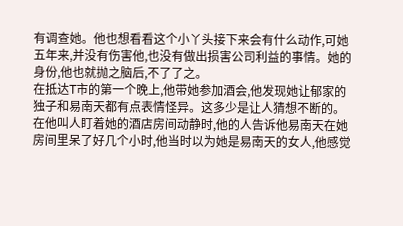有调查她。他也想看看这个小丫头接下来会有什么动作,可她五年来,并没有伤害他,也没有做出损害公司利益的事情。她的身份,他也就抛之脑后,不了了之。
在抵达T市的第一个晚上,他带她参加酒会,他发现她让郁家的独子和易南天都有点表情怪异。这多少是让人猜想不断的。在他叫人盯着她的酒店房间动静时,他的人告诉他易南天在她房间里呆了好几个小时,他当时以为她是易南天的女人,他感觉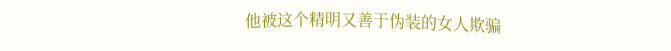他被这个精明又善于伪装的女人欺骗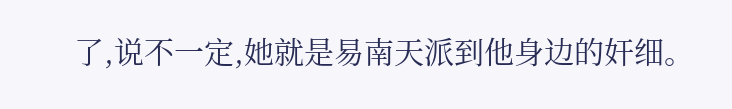了,说不一定,她就是易南天派到他身边的奸细。